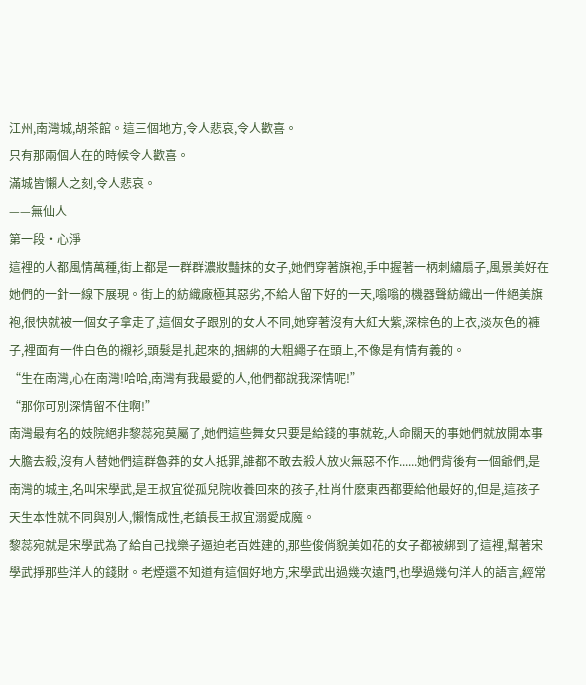江州,南灣城,胡茶館。這三個地方,令人悲哀,令人歡喜。
只有那兩個人在的時候令人歡喜。
滿城皆懶人之刻,令人悲哀。
——無仙人
第一段·心淨
這裡的人都風情萬種,街上都是一群群濃妝豔抹的女子,她們穿著旗袍,手中握著一柄刺繡扇子,風景美好在她們的一針一線下展現。街上的紡織廠極其惡劣,不給人留下好的一天,嗡嗡的機器聲紡織出一件絕美旗袍,很快就被一個女子拿走了,這個女子跟別的女人不同,她穿著沒有大紅大紫,深棕色的上衣,淡灰色的褲子,裡面有一件白色的襯衫,頭髮是扎起來的,捆綁的大粗繩子在頭上,不像是有情有義的。
“生在南灣,心在南灣!哈哈,南灣有我最愛的人,他們都說我深情呢!”
“那你可別深情留不住啊!”
南灣最有名的妓院絕非黎蕊宛莫屬了,她們這些舞女只要是給錢的事就乾,人命關天的事她們就放開本事大膽去殺,沒有人替她們這群魯莽的女人抵罪,誰都不敢去殺人放火無惡不作......她們背後有一個爺們,是南灣的城主,名叫宋學武,是王叔宜從孤兒院收養回來的孩子,杜肖什麽東西都要給他最好的,但是,這孩子天生本性就不同與別人,懶惰成性,老鎮長王叔宜溺愛成魔。
黎蕊宛就是宋學武為了給自己找樂子逼迫老百姓建的,那些俊俏貌美如花的女子都被綁到了這裡,幫著宋學武掙那些洋人的錢財。老煙還不知道有這個好地方,宋學武出過幾次遠門,也學過幾句洋人的語言,經常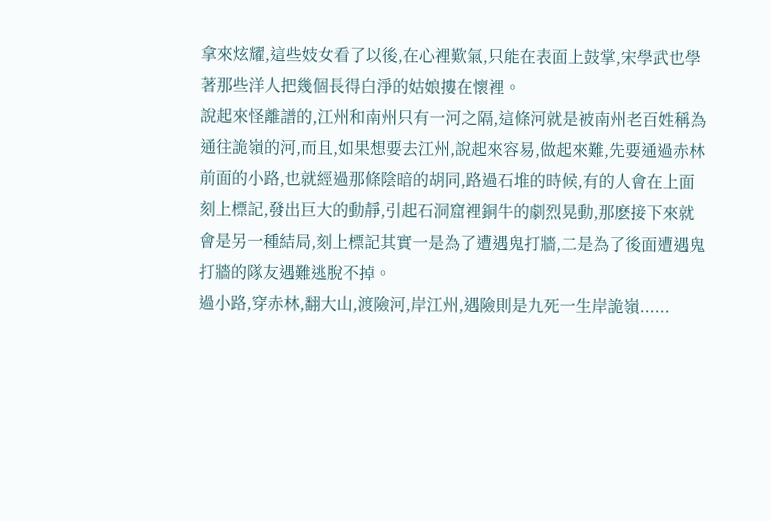拿來炫耀,這些妓女看了以後,在心裡歎氣,只能在表面上鼓掌,宋學武也學著那些洋人把幾個長得白淨的姑娘摟在懷裡。
說起來怪離譜的,江州和南州只有一河之隔,這條河就是被南州老百姓稱為通往詭嶺的河,而且,如果想要去江州,說起來容易,做起來難,先要通過赤林前面的小路,也就經過那條陰暗的胡同,路過石堆的時候,有的人會在上面刻上標記,發出巨大的動靜,引起石洞窟裡銅牛的劇烈晃動,那麽接下來就會是另一種結局,刻上標記其實一是為了遭遇鬼打牆,二是為了後面遭遇鬼打牆的隊友遇難逃脫不掉。
過小路,穿赤林,翻大山,渡險河,岸江州,遇險則是九死一生岸詭嶺......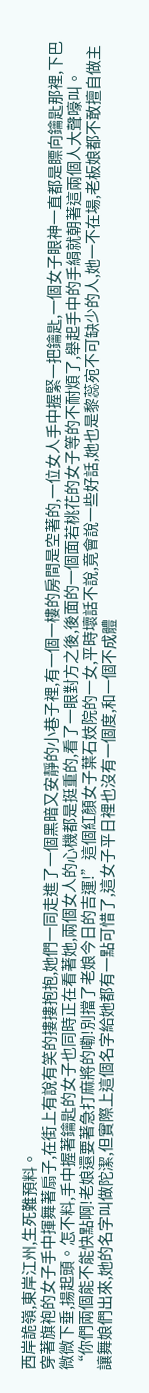西岸詭嶺,東岸江州,生死難預料。
穿著旗袍的女子手中揮舞著扇子,在街上有說有笑的摟摟抱抱,她們一同走進了一個黑暗又安靜的小巷子裡,有一個一樓的房間是空著的,一位女人手中握緊一把鑰匙,一個女子眼神一直都是瞟向鑰匙那裡,下巴微微下垂,揚起頭。怎不料,手中握著鑰匙的女子也同時正在看著她,兩個女人的心機都是挺重的,看了一眼對方之後,後面的一個面若桃花的女子等的不耐煩了,舉起手中的手絹就朝著這兩個人大聲嚎叫。
“你們兩個能不能快點啊!老娘還要著急打麻將的嘞!別擋了老娘今日的吉運!”這個紅顏女子葉石妓院的一女,平時壞話不說,竟會說一些好話,她也是黎蕊宛不可缺少的人,她一不在場,老板娘都不敢擅自做主讓舞娘們出來,她的名字叫做陀潔,但實際上這個名字給她都有一點可惜了,這女子平日裡也沒有一個度,和一個不成體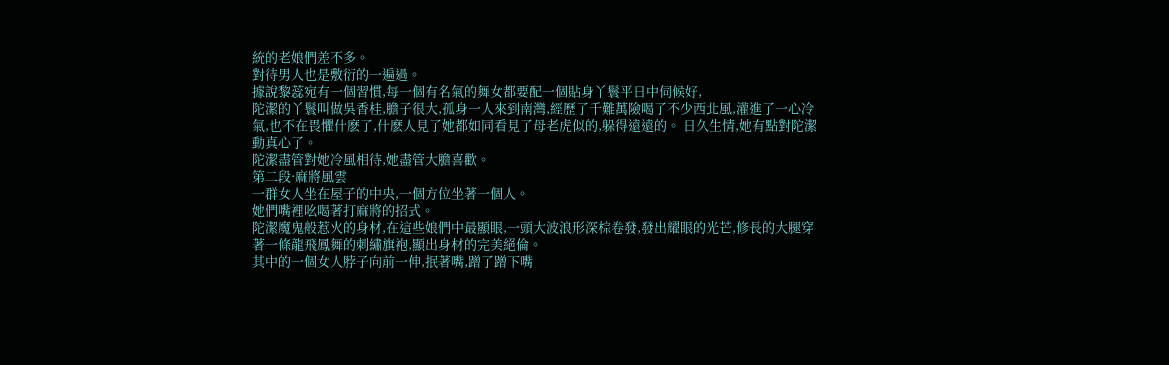統的老娘們差不多。
對待男人也是敷衍的一遍過。
據說黎蕊宛有一個習慣,每一個有名氣的舞女都要配一個貼身丫鬟平日中伺候好,
陀潔的丫鬟叫做吳香桂,膽子很大,孤身一人來到南灣,經歷了千難萬險喝了不少西北風,灌進了一心冷氣,也不在畏懼什麽了,什麽人見了她都如同看見了母老虎似的,躲得遠遠的。 日久生情,她有點對陀潔動真心了。
陀潔盡管對她冷風相待,她盡管大膽喜歡。
第二段·麻將風雲
一群女人坐在屋子的中央,一個方位坐著一個人。
她們嘴裡吆喝著打麻將的招式。
陀潔魔鬼般惹火的身材,在這些娘們中最顯眼,一頭大波浪形深棕卷發,發出耀眼的光芒,修長的大腿穿著一條龍飛鳳舞的刺繡旗袍,顯出身材的完美絕倫。
其中的一個女人脖子向前一伸,抿著嘴,蹭了蹭下嘴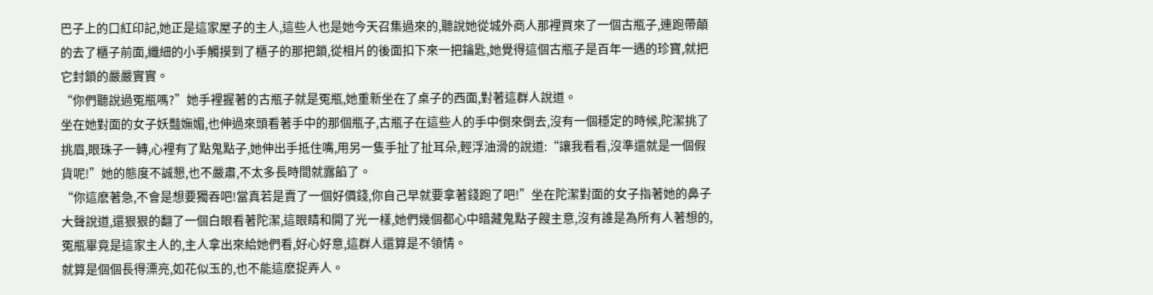巴子上的口紅印記,她正是這家屋子的主人,這些人也是她今天召集過來的,聽說她從城外商人那裡買來了一個古瓶子,連跑帶顛的去了櫃子前面,纖細的小手觸摸到了櫃子的那把鎖,從相片的後面扣下來一把鑰匙,她覺得這個古瓶子是百年一遇的珍寶,就把它封鎖的嚴嚴實實。
“你們聽說過冤瓶嗎?”她手裡握著的古瓶子就是冤瓶,她重新坐在了桌子的西面,對著這群人說道。
坐在她對面的女子妖豔嫵媚,也伸過來頭看著手中的那個瓶子,古瓶子在這些人的手中倒來倒去,沒有一個穩定的時候,陀潔挑了挑眉,眼珠子一轉,心裡有了點鬼點子,她伸出手抵住嘴,用另一隻手扯了扯耳朵,輕浮油滑的說道:“讓我看看,沒準還就是一個假貨呢!”她的態度不誠懇,也不嚴肅,不太多長時間就露餡了。
“你這麽著急,不會是想要獨吞吧!當真若是賣了一個好價錢,你自己早就要拿著錢跑了吧!”坐在陀潔對面的女子指著她的鼻子大聲說道,還狠狠的翻了一個白眼看著陀潔,這眼睛和開了光一樣,她們幾個都心中暗藏鬼點子餿主意,沒有誰是為所有人著想的,冤瓶畢竟是這家主人的,主人拿出來給她們看,好心好意,這群人還算是不領情。
就算是個個長得漂亮,如花似玉的,也不能這麽捉弄人。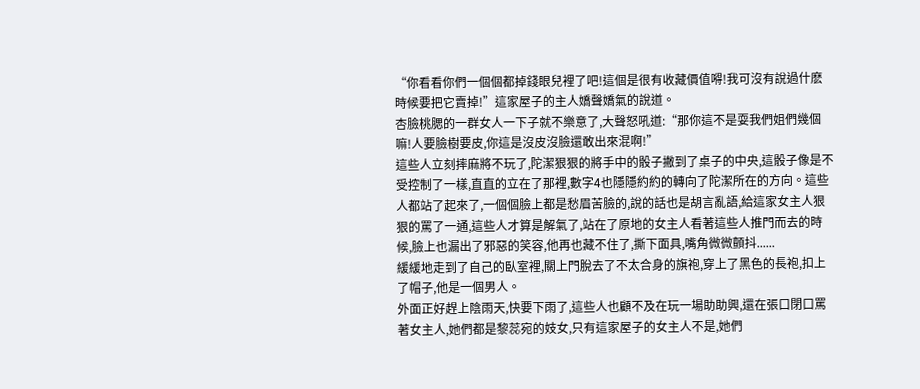“你看看你們一個個都掉錢眼兒裡了吧!這個是很有收藏價值嘚!我可沒有說過什麽時候要把它賣掉!”這家屋子的主人嬌聲嬌氣的說道。
杏臉桃腮的一群女人一下子就不樂意了,大聲怒吼道:“那你這不是耍我們姐們幾個嘛!人要臉樹要皮,你這是沒皮沒臉還敢出來混啊!”
這些人立刻摔麻將不玩了,陀潔狠狠的將手中的骰子撇到了桌子的中央,這骰子像是不受控制了一樣,直直的立在了那裡,數字4也隱隱約約的轉向了陀潔所在的方向。這些人都站了起來了,一個個臉上都是愁眉苦臉的,說的話也是胡言亂語,給這家女主人狠狠的罵了一通,這些人才算是解氣了,站在了原地的女主人看著這些人推門而去的時候,臉上也漏出了邪惡的笑容,他再也藏不住了,撕下面具,嘴角微微顫抖......
緩緩地走到了自己的臥室裡,關上門脫去了不太合身的旗袍,穿上了黑色的長袍,扣上了帽子,他是一個男人。
外面正好趕上陰雨天,快要下雨了,這些人也顧不及在玩一場助助興,還在張口閉口罵著女主人,她們都是黎蕊宛的妓女,只有這家屋子的女主人不是,她們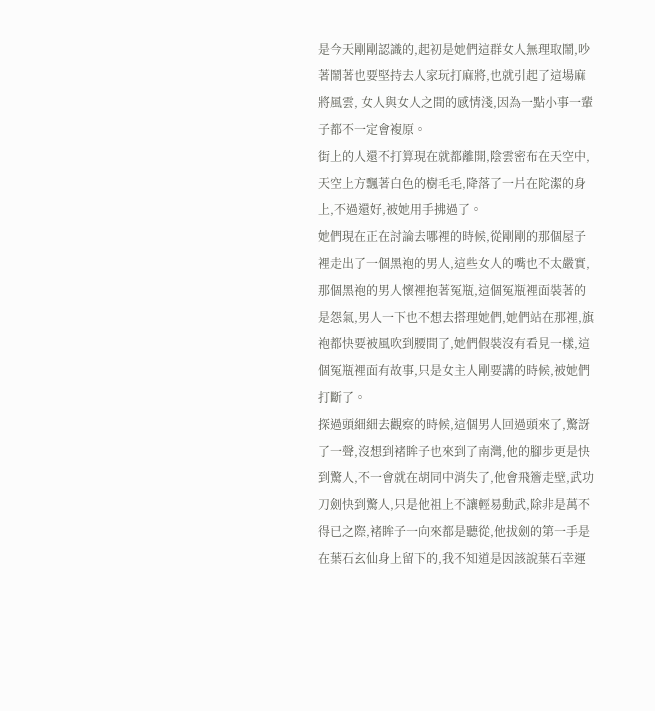是今天剛剛認識的,起初是她們這群女人無理取鬧,吵著鬧著也要堅持去人家玩打麻將,也就引起了這場麻將風雲, 女人與女人之間的感情淺,因為一點小事一輩子都不一定會複原。
街上的人還不打算現在就都離開,陰雲密布在天空中,天空上方飄著白色的樹毛毛,降落了一片在陀潔的身上,不過還好,被她用手拂過了。
她們現在正在討論去哪裡的時候,從剛剛的那個屋子裡走出了一個黑袍的男人,這些女人的嘴也不太嚴實,那個黑袍的男人懷裡抱著冤瓶,這個冤瓶裡面裝著的是怨氣,男人一下也不想去搭理她們,她們站在那裡,旗袍都快要被風吹到腰間了,她們假裝沒有看見一樣,這個冤瓶裡面有故事,只是女主人剛要講的時候,被她們打斷了。
探過頭細細去觀察的時候,這個男人回過頭來了,驚訝了一聲,沒想到褚眸子也來到了南灣,他的腳步更是快到驚人,不一會就在胡同中消失了,他會飛簷走壁,武功刀劍快到驚人,只是他祖上不讓輕易動武,除非是萬不得已之際,褚眸子一向來都是聽從,他拔劍的第一手是在葉石玄仙身上留下的,我不知道是因該說葉石幸運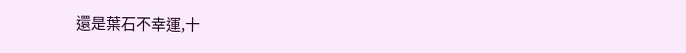還是葉石不幸運,十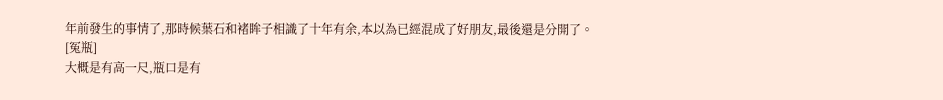年前發生的事情了,那時候葉石和褚眸子相識了十年有余,本以為已經混成了好朋友,最後還是分開了。
[冤瓶]
大概是有高一尺,瓶口是有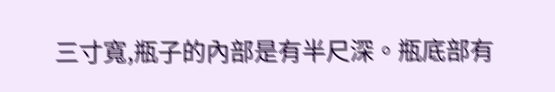三寸寬,瓶子的內部是有半尺深。瓶底部有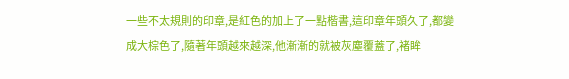一些不太規則的印章,是紅色的加上了一點楷書,這印章年頭久了,都變成大棕色了,隨著年頭越來越深,他漸漸的就被灰塵覆蓋了,褚眸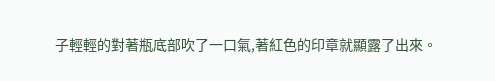子輕輕的對著瓶底部吹了一口氣,著紅色的印章就顯露了出來。